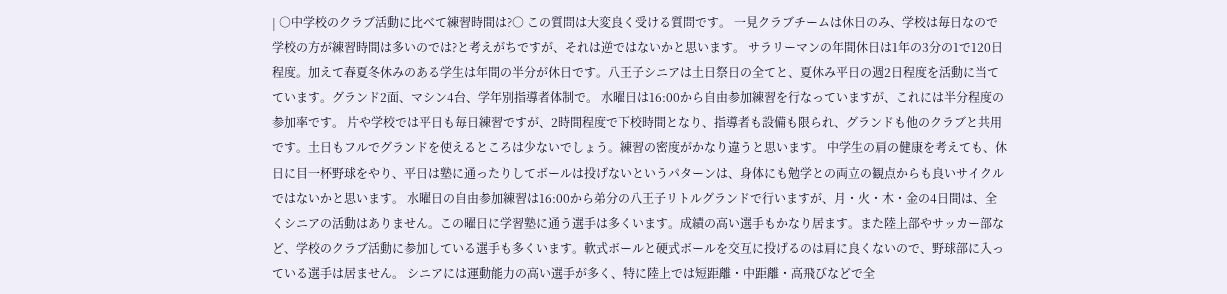| ○中学校のクラブ活動に比べて練習時間は?○ この質問は大変良く受ける質問です。 一見クラブチームは休日のみ、学校は毎日なので学校の方が練習時間は多いのでは?と考えがちですが、それは逆ではないかと思います。 サラリーマンの年間休日は1年の3分の1で120日程度。加えて春夏冬休みのある学生は年間の半分が休日です。八王子シニアは土日祭日の全てと、夏休み平日の週2日程度を活動に当てています。グランド2面、マシン4台、学年別指導者体制で。 水曜日は16:00から自由参加練習を行なっていますが、これには半分程度の参加率です。 片や学校では平日も毎日練習ですが、2時間程度で下校時間となり、指導者も設備も限られ、グランドも他のクラブと共用です。土日もフルでグランドを使えるところは少ないでしょう。練習の密度がかなり違うと思います。 中学生の肩の健康を考えても、休日に目一杯野球をやり、平日は塾に通ったりしてボールは投げないというパターンは、身体にも勉学との両立の観点からも良いサイクルではないかと思います。 水曜日の自由参加練習は16:00から弟分の八王子リトルグランドで行いますが、月・火・木・金の4日間は、全くシニアの活動はありません。この曜日に学習塾に通う選手は多くいます。成績の高い選手もかなり居ます。また陸上部やサッカー部など、学校のクラブ活動に参加している選手も多くいます。軟式ボールと硬式ボールを交互に投げるのは肩に良くないので、野球部に入っている選手は居ません。 シニアには運動能力の高い選手が多く、特に陸上では短距離・中距離・高飛びなどで全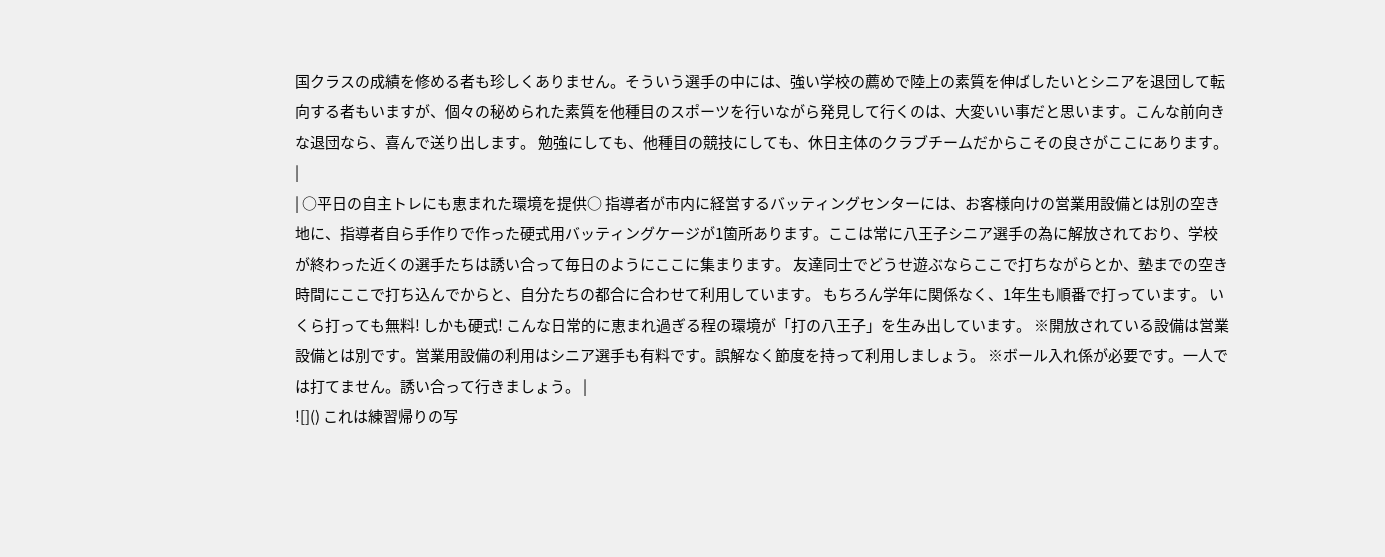国クラスの成績を修める者も珍しくありません。そういう選手の中には、強い学校の薦めで陸上の素質を伸ばしたいとシニアを退団して転向する者もいますが、個々の秘められた素質を他種目のスポーツを行いながら発見して行くのは、大変いい事だと思います。こんな前向きな退団なら、喜んで送り出します。 勉強にしても、他種目の競技にしても、休日主体のクラブチームだからこその良さがここにあります。 |
| ○平日の自主トレにも恵まれた環境を提供○ 指導者が市内に経営するバッティングセンターには、お客様向けの営業用設備とは別の空き地に、指導者自ら手作りで作った硬式用バッティングケージが1箇所あります。ここは常に八王子シニア選手の為に解放されており、学校が終わった近くの選手たちは誘い合って毎日のようにここに集まります。 友達同士でどうせ遊ぶならここで打ちながらとか、塾までの空き時間にここで打ち込んでからと、自分たちの都合に合わせて利用しています。 もちろん学年に関係なく、1年生も順番で打っています。 いくら打っても無料! しかも硬式! こんな日常的に恵まれ過ぎる程の環境が「打の八王子」を生み出しています。 ※開放されている設備は営業設備とは別です。営業用設備の利用はシニア選手も有料です。誤解なく節度を持って利用しましょう。 ※ボール入れ係が必要です。一人では打てません。誘い合って行きましょう。 |
![]() これは練習帰りの写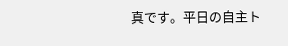真です。平日の自主ト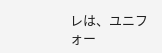レは、ユニフォー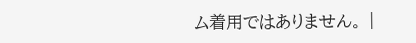ム着用ではありません。 |